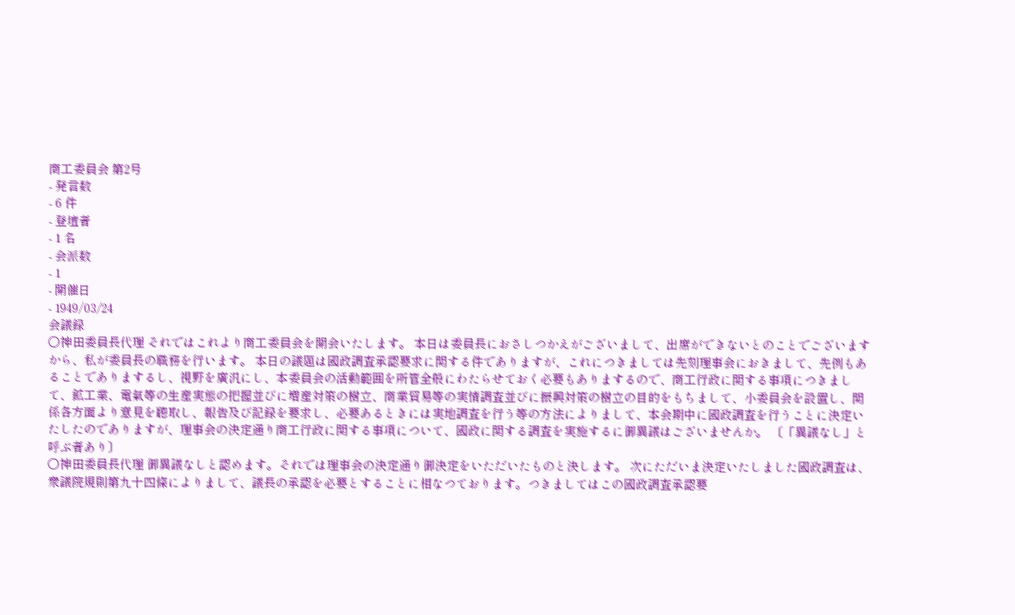商工委員会 第2号
- 発言数
- 6 件
- 登壇者
- 1 名
- 会派数
- 1
- 開催日
- 1949/03/24
会議録
○神田委員長代理 それではこれより商工委員会を開会いたします。 本日は委員長におさしつかえがございまして、出席ができないとのことでございますから、私が委員長の職務を行います。 本日の議題は國政調査承認要求に関する件でありますが、これにつきましては先刻理事会におきまして、先例もあることでありまするし、視野を廣汎にし、本委員会の活動範囲を所管全般にわたらせておく必要もありまするので、商工行政に関する事項につきまして、鉱工業、電氣等の生産実態の把握並びに増産対策の樹立、商業貿易等の実情調査並びに振興対策の樹立の目的をもちまして、小委員会を設置し、関係各方面より意見を聽取し、報告及び記録を要求し、必要あるときには実地調査を行う等の方法によりまして、本会期中に國政調査を行うことに決定いたしたのでありますが、理事会の決定通り商工行政に関する事項について、國政に関する調査を実施するに御異議はございませんか。 〔「異議なし」と呼ぶ者あり〕
○神田委員長代理 御異議なしと認めます。それでは理事会の決定通り御決定をいただいたものと決します。 次にただいま決定いたしました國政調査は、衆議院規則第九十四條によりまして、議長の承認を必要とすることに相なつております。つきましてはこの國政調査承認要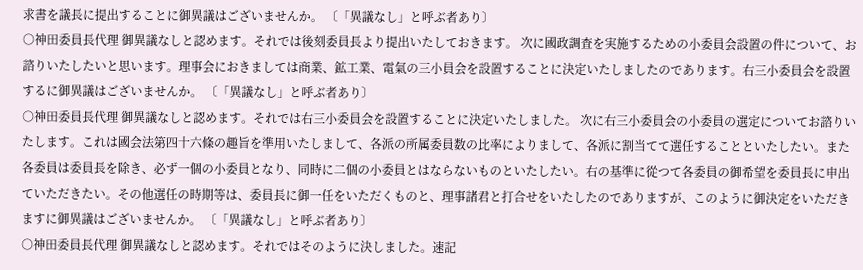求書を議長に提出することに御異議はございませんか。 〔「異議なし」と呼ぶ者あり〕
○神田委員長代理 御異議なしと認めます。それでは後刻委員長より提出いたしておきます。 次に國政調査を実施するための小委員会設置の件について、お諮りいたしたいと思います。理事会におきましては商業、鉱工業、電氣の三小員会を設置することに決定いたしましたのであります。右三小委員会を設置するに御異議はございませんか。 〔「異議なし」と呼ぶ者あり〕
○神田委員長代理 御異議なしと認めます。それでは右三小委員会を設置することに決定いたしました。 次に右三小委員会の小委員の選定についてお諮りいたします。これは國会法第四十六條の趣旨を準用いたしまして、各派の所属委員数の比率によりまして、各派に割当てて選任することといたしたい。また各委員は委員長を除き、必ず一個の小委員となり、同時に二個の小委員とはならないものといたしたい。右の基準に從つて各委員の御希望を委員長に申出ていただきたい。その他選任の時期等は、委員長に御一任をいただくものと、理事諸君と打合せをいたしたのでありますが、このように御決定をいただきますに御異議はございませんか。 〔「異議なし」と呼ぶ者あり〕
○神田委員長代理 御異議なしと認めます。それではそのように決しました。速記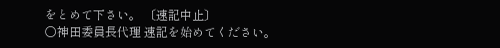をとめて下さい。 〔速記中止〕
○神田委員長代理 速記を始めてください。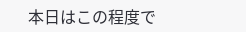本日はこの程度で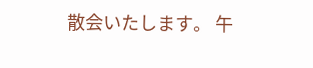散会いたします。 午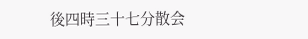後四時三十七分散会